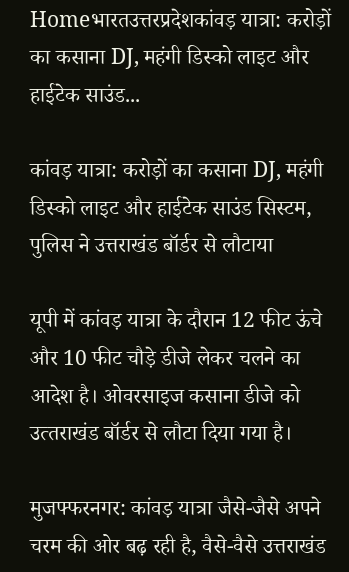Homeभारतउत्तरप्रदेशकांवड़ यात्रा: करोड़ों का कसाना DJ, महंगी डिस्को लाइट और हाईटेक साउंड...

कांवड़ यात्रा: करोड़ों का कसाना DJ, महंगी डिस्को लाइट और हाईटेक साउंड सिस्टम, पुलिस ने उत्तराखंड बॉर्डर से लौटाया

यूपी में कांवड़ यात्रा के दौरान 12 फीट ऊंचे और 10 फीट चौड़े डीजे लेकर चलने का आदेश है। ओवरसाइज कसाना डीजे को उत्‍तराखंड बॉर्डर से लौटा दिया गया है।

मुजफ्फरनगर: कांवड़ यात्रा जैसे-जैसे अपने चरम की ओर बढ़ रही है, वैसे-वैसे उत्तराखंड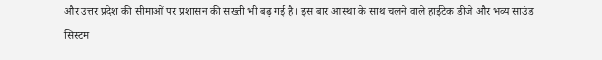और उत्तर प्रदेश की सीमाओं पर प्रशासन की सख्ती भी बढ़ गई है। इस बार आस्था के साथ चलने वाले हाईटेक डीजे और भव्य साउंड सिस्टम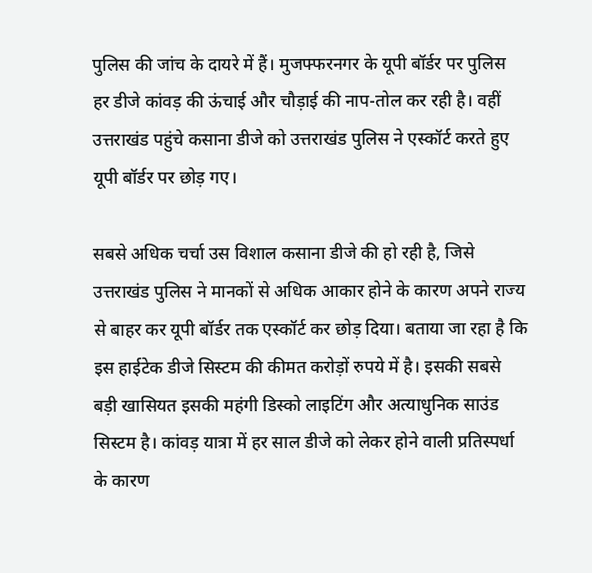पुलिस की जांच के दायरे में हैं। मुजफ्फरनगर के यूपी बॉर्डर पर पुलिस हर डीजे कांवड़ की ऊंचाई और चौड़ाई की नाप-तोल कर रही है। वहीं उत्तराखंड पहुंचे कसाना डीजे को उत्तराखंड पुलिस ने एस्कॉर्ट करते हुए यूपी बॉर्डर पर छोड़ गए।

सबसे अधिक चर्चा उस विशाल कसाना डीजे की हो रही है, जिसे उत्तराखंड पुलिस ने मानकों से अधिक आकार होने के कारण अपने राज्य से बाहर कर यूपी बॉर्डर तक एस्कॉर्ट कर छोड़ दिया। बताया जा रहा है कि इस हाईटेक डीजे सिस्टम की कीमत करोड़ों रुपये में है। इसकी सबसे बड़ी खासियत इसकी महंगी डिस्को लाइटिंग और अत्याधुनिक साउंड सिस्टम है। कांवड़ यात्रा में हर साल डीजे को लेकर होने वाली प्रतिस्पर्धा के कारण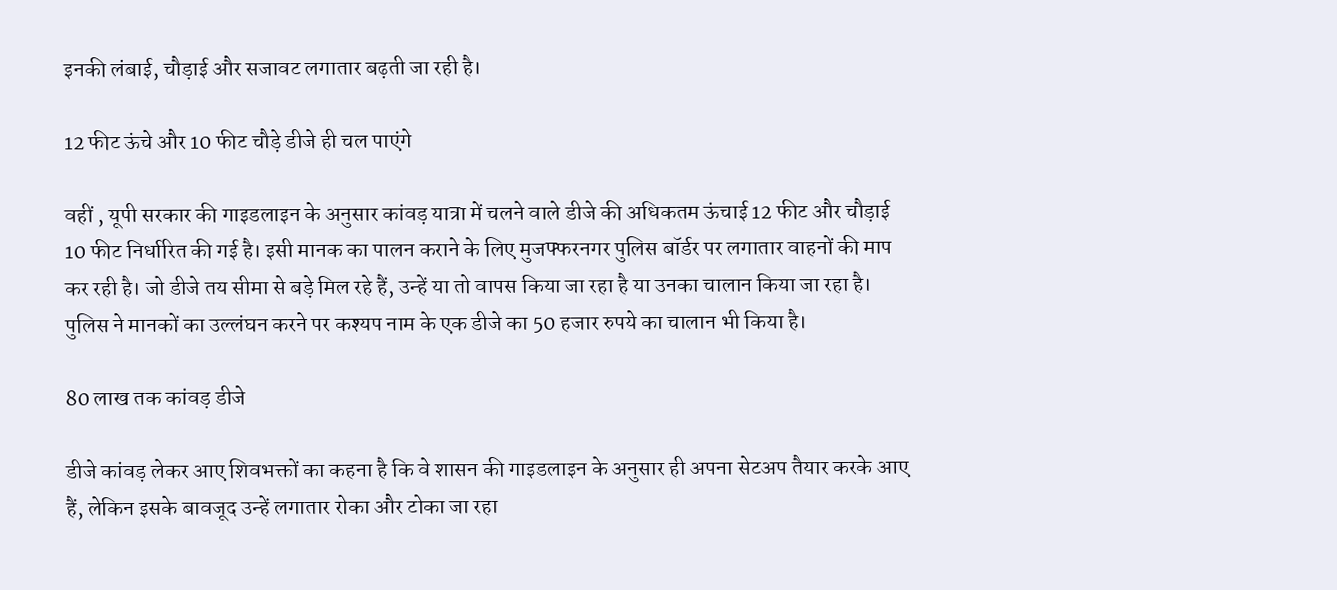इनकी लंबाई, चौड़ाई और सजावट लगातार बढ़ती जा रही है।

12 फीट ऊंचे और 10 फीट चौड़े डीजे ही चल पाएंगे

वहीं , यूपी सरकार की गाइडलाइन के अनुसार कांवड़ यात्रा में चलने वाले डीजे की अधिकतम ऊंचाई 12 फीट और चौड़ाई 10 फीट निर्धारित की गई है। इसी मानक का पालन कराने के लिए मुजफ्फरनगर पुलिस बॉर्डर पर लगातार वाहनों की माप कर रही है। जो डीजे तय सीमा से बड़े मिल रहे हैं, उन्हें या तो वापस किया जा रहा है या उनका चालान किया जा रहा है। पुलिस ने मानकों का उल्लंघन करने पर कश्यप नाम के एक डीजे का 50 हजार रुपये का चालान भी किया है।

80 लाख तक कांवड़ डीजे

डीजे कांवड़ लेकर आए शिवभक्तों का कहना है कि वे शासन की गाइडलाइन के अनुसार ही अपना सेटअप तैयार करके आए हैं, लेकिन इसके बावजूद उन्हें लगातार रोका और टोका जा रहा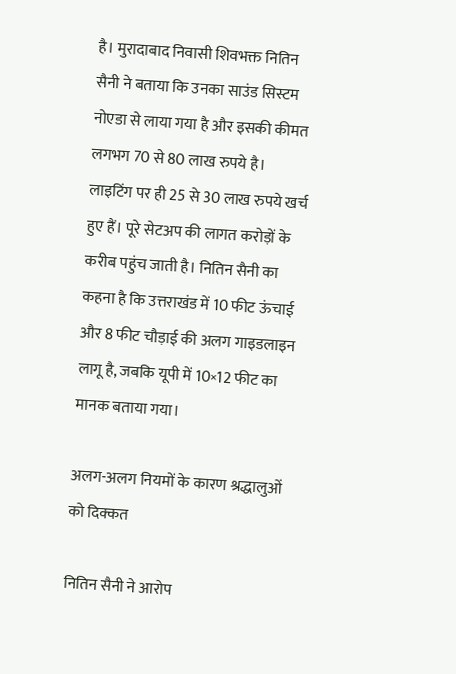है। मुरादाबाद निवासी शिवभक्त नितिन सैनी ने बताया कि उनका साउंड सिस्टम नोएडा से लाया गया है और इसकी कीमत लगभग 70 से 80 लाख रुपये है। लाइटिंग पर ही 25 से 30 लाख रुपये खर्च हुए हैं। पूरे सेटअप की लागत करोड़ों के करीब पहुंच जाती है। नितिन सैनी का कहना है कि उत्तराखंड में 10 फीट ऊंचाई और 8 फीट चौड़ाई की अलग गाइडलाइन लागू है, जबकि यूपी में 10×12 फीट का मानक बताया गया।

अलग-अलग नियमों के कारण श्रद्धालुओं को दिक्‍कत

नितिन सैनी ने आरोप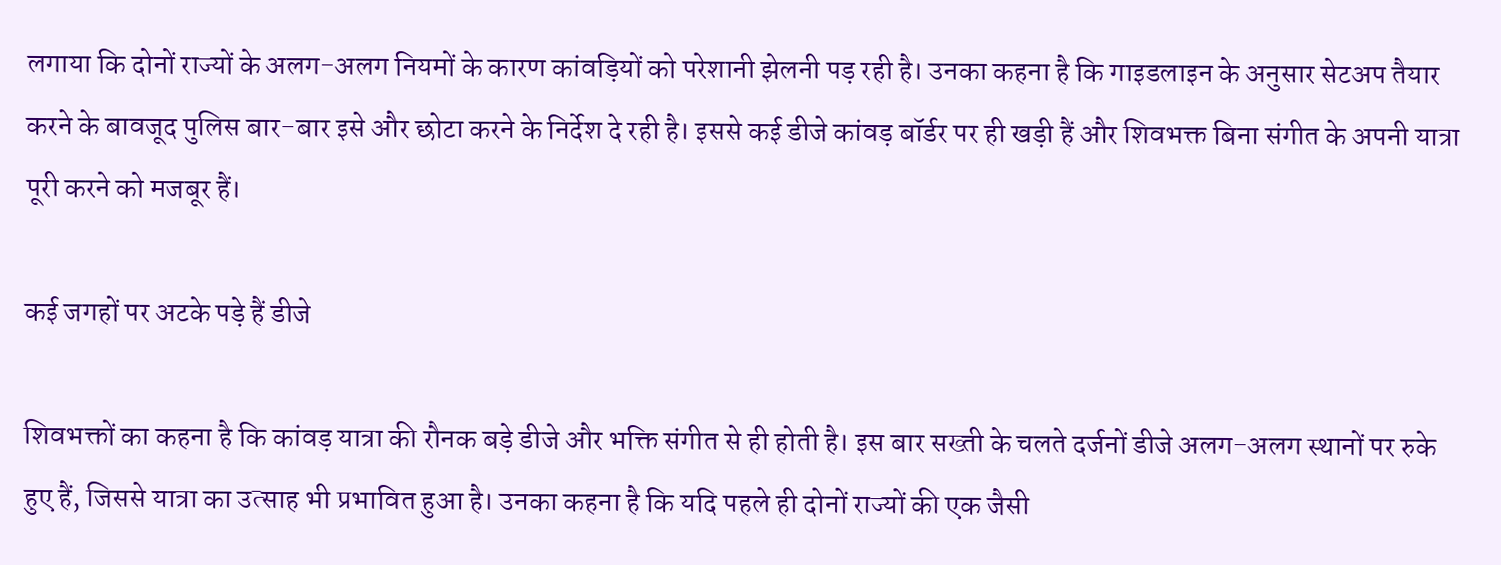लगाया कि दोनों राज्यों के अलग-अलग नियमों के कारण कांवड़ियों को परेशानी झेलनी पड़ रही है। उनका कहना है कि गाइडलाइन के अनुसार सेटअप तैयार करने के बावजूद पुलिस बार-बार इसे और छोटा करने के निर्देश दे रही है। इससे कई डीजे कांवड़ बॉर्डर पर ही खड़ी हैं और शिवभक्त बिना संगीत के अपनी यात्रा पूरी करने को मजबूर हैं।

कई जगहों पर अटके पड़े हैं डीजे

शिवभक्तों का कहना है कि कांवड़ यात्रा की रौनक बड़े डीजे और भक्ति संगीत से ही होती है। इस बार सख्ती के चलते दर्जनों डीजे अलग-अलग स्थानों पर रुके हुए हैं, जिससे यात्रा का उत्साह भी प्रभावित हुआ है। उनका कहना है कि यदि पहले ही दोनों राज्यों की एक जैसी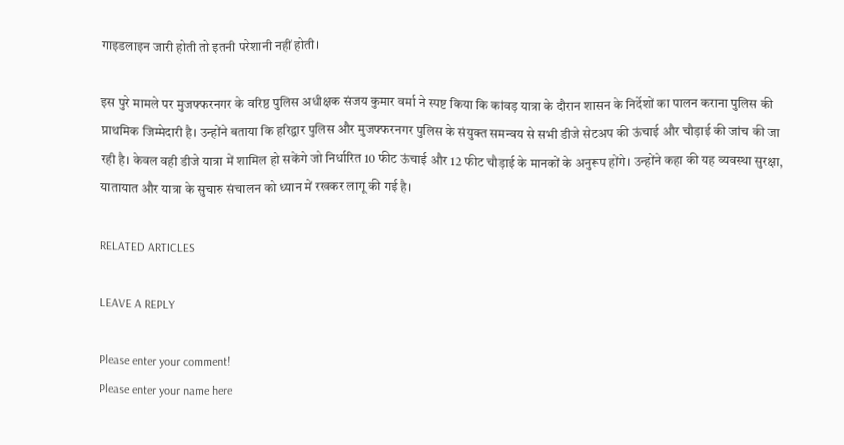गाइडलाइन जारी होती तो इतनी परेशानी नहीं होती।

इस पुरे मामले पर मुजफ्फरनगर के वरिष्ठ पुलिस अधीक्षक संजय कुमार वर्मा ने स्पष्ट किया कि कांवड़ यात्रा के दौरान शासन के निर्देशों का पालन कराना पुलिस की प्राथमिक जिम्मेदारी है। उन्होंने बताया कि हरिद्वार पुलिस और मुजफ्फरनगर पुलिस के संयुक्त समन्वय से सभी डीजे सेटअप की ऊंचाई और चौड़ाई की जांच की जा रही है। केवल वही डीजे यात्रा में शामिल हो सकेंगे जो निर्धारित 10 फीट ऊंचाई और 12 फीट चौड़ाई के मानकों के अनुरूप होंगे। उन्होंने कहा की यह व्यवस्था सुरक्षा, यातायात और यात्रा के सुचारु संचालन को ध्यान में रखकर लागू की गई है।

RELATED ARTICLES

LEAVE A REPLY

Please enter your comment!
Please enter your name here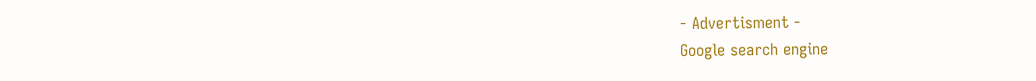- Advertisment -
Google search engine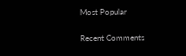Most Popular

Recent Comments